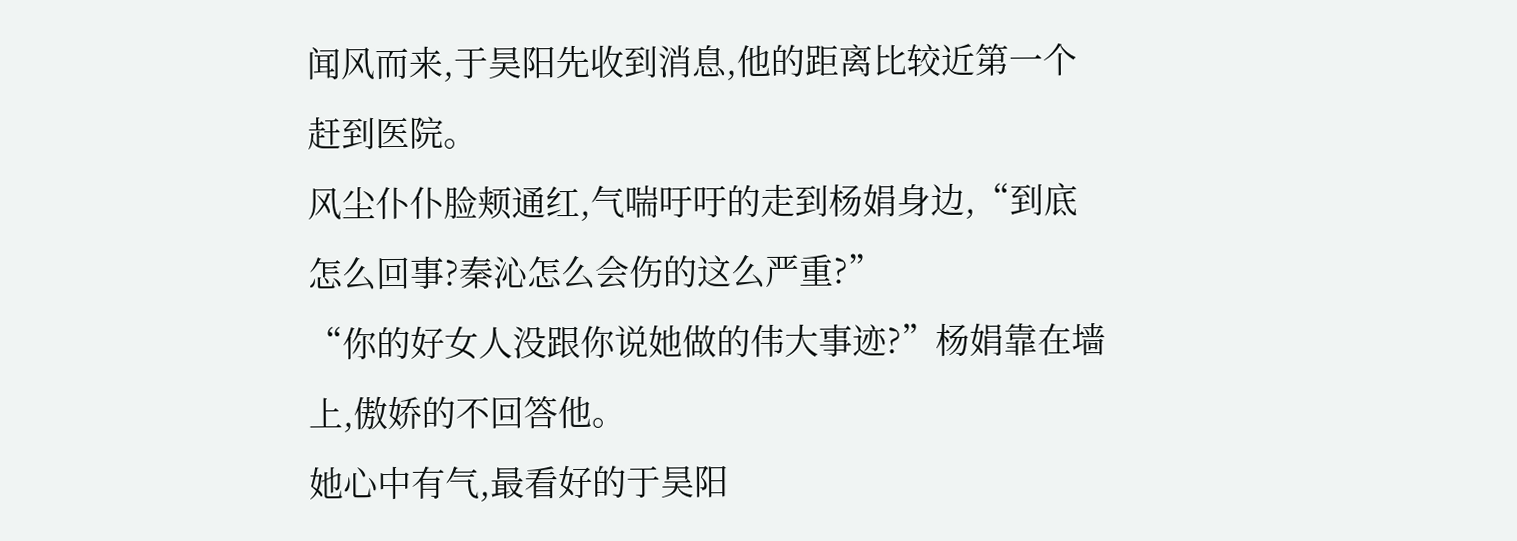闻风而来,于昊阳先收到消息,他的距离比较近第一个赶到医院。
风尘仆仆脸颊通红,气喘吁吁的走到杨娟身边,“到底怎么回事?秦沁怎么会伤的这么严重?”
“你的好女人没跟你说她做的伟大事迹?”杨娟靠在墙上,傲娇的不回答他。
她心中有气,最看好的于昊阳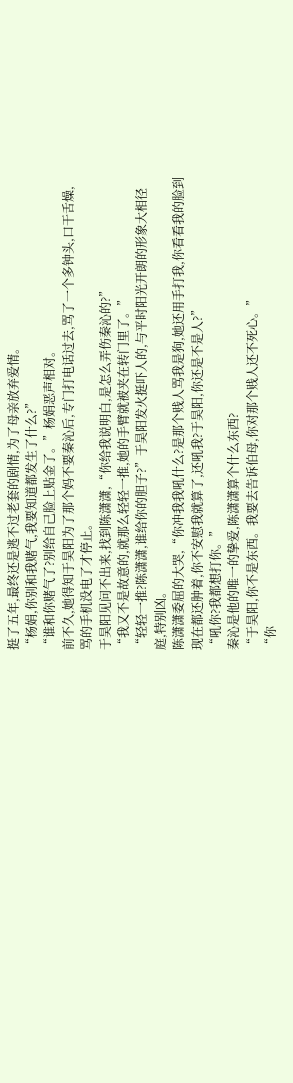挺了五年,最终还是逃不过老套的剧情,为了母亲放弃爱情。
“杨娟,你别和我赌气,我要知道都发生了什么?”
“谁和你赌气了?别给自己脸上贴金了。”杨娟恶声相对。
前不久,她得知于昊阳为了那个妈不要秦沁后,专门打电话过去,骂了一个多钟头,口干舌燥,骂的手机没电了才停止。
于昊阳见问不出来,找到陈潇潇,“你给我说明白,是怎么弄伤秦沁的?”
“我又不是故意的,就那么轻轻一推,她的手臂就被夹在转门里了。”
“轻轻一推?陈潇潇,谁给你的胆子?”于昊阳发火挺吓人的,与平时阳光开朗的形象大相径庭,特别凶。
陈潇潇委屈的大哭,“你冲我我吼什么?是那个贱人骂我是狗,她还用手打我,你看看我的脸到现在都还肿着,你不安慰我就算了,还吼我?于昊阳,你还是不是人?”
“吼你?我都想打你。”
秦沁是他的唯一的挚爱,陈潇潇算个什么东西?
“于昊阳,你不是东西。我要去告诉伯母,你对那个贱人还不死心。”
“你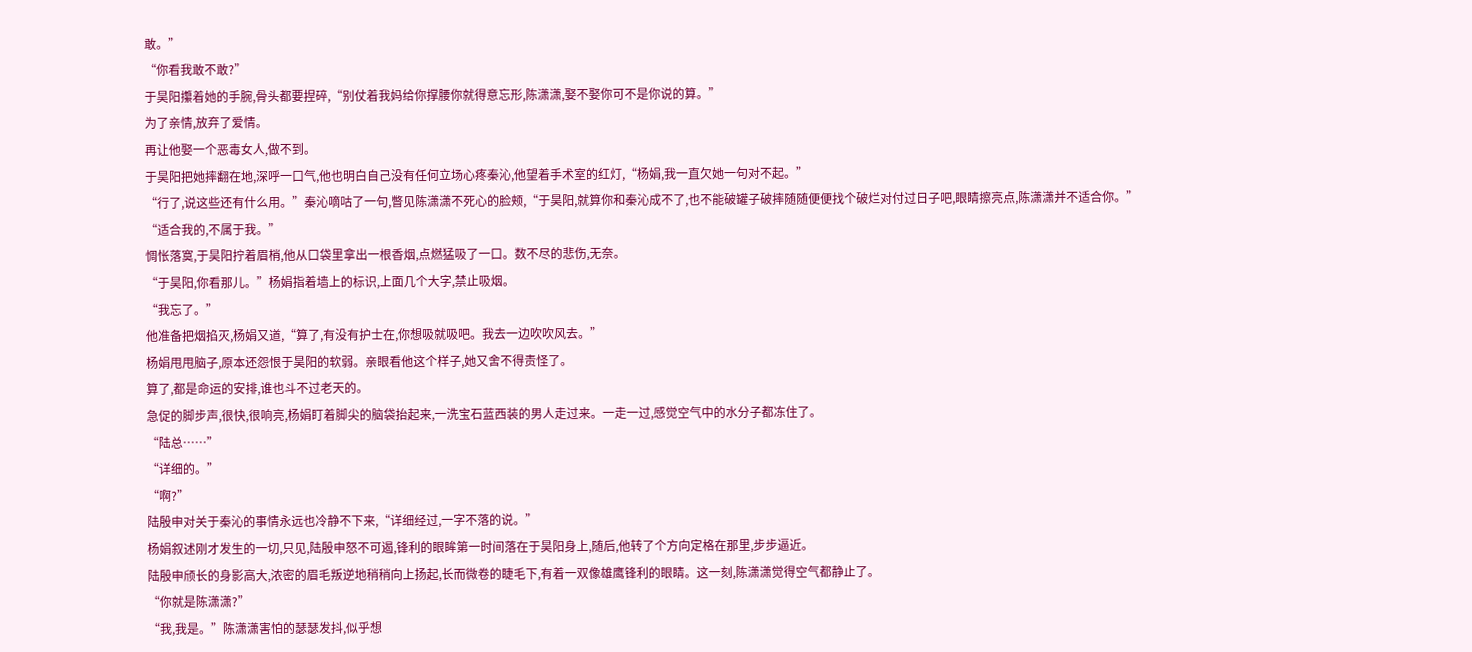敢。”
“你看我敢不敢?”
于昊阳攥着她的手腕,骨头都要捏碎,“别仗着我妈给你撑腰你就得意忘形,陈潇潇,娶不娶你可不是你说的算。”
为了亲情,放弃了爱情。
再让他娶一个恶毒女人,做不到。
于昊阳把她摔翻在地,深呼一口气,他也明白自己没有任何立场心疼秦沁,他望着手术室的红灯,“杨娟,我一直欠她一句对不起。”
“行了,说这些还有什么用。”秦沁嘀咕了一句,瞥见陈潇潇不死心的脸颊,“于昊阳,就算你和秦沁成不了,也不能破罐子破摔随随便便找个破烂对付过日子吧,眼睛擦亮点,陈潇潇并不适合你。”
“适合我的,不属于我。”
惆怅落寞,于昊阳拧着眉梢,他从口袋里拿出一根香烟,点燃猛吸了一口。数不尽的悲伤,无奈。
“于昊阳,你看那儿。”杨娟指着墙上的标识,上面几个大字,禁止吸烟。
“我忘了。”
他准备把烟掐灭,杨娟又道,“算了,有没有护士在,你想吸就吸吧。我去一边吹吹风去。”
杨娟甩甩脑子,原本还怨恨于昊阳的软弱。亲眼看他这个样子,她又舍不得责怪了。
算了,都是命运的安排,谁也斗不过老天的。
急促的脚步声,很快,很响亮,杨娟盯着脚尖的脑袋抬起来,一洗宝石蓝西装的男人走过来。一走一过,感觉空气中的水分子都冻住了。
“陆总……”
“详细的。”
“啊?”
陆殷申对关于秦沁的事情永远也冷静不下来,“详细经过,一字不落的说。”
杨娟叙述刚才发生的一切,只见,陆殷申怒不可遏,锋利的眼眸第一时间落在于昊阳身上,随后,他转了个方向定格在那里,步步逼近。
陆殷申颀长的身影高大,浓密的眉毛叛逆地稍稍向上扬起,长而微卷的睫毛下,有着一双像雄鹰锋利的眼睛。这一刻,陈潇潇觉得空气都静止了。
“你就是陈潇潇?”
“我,我是。”陈潇潇害怕的瑟瑟发抖,似乎想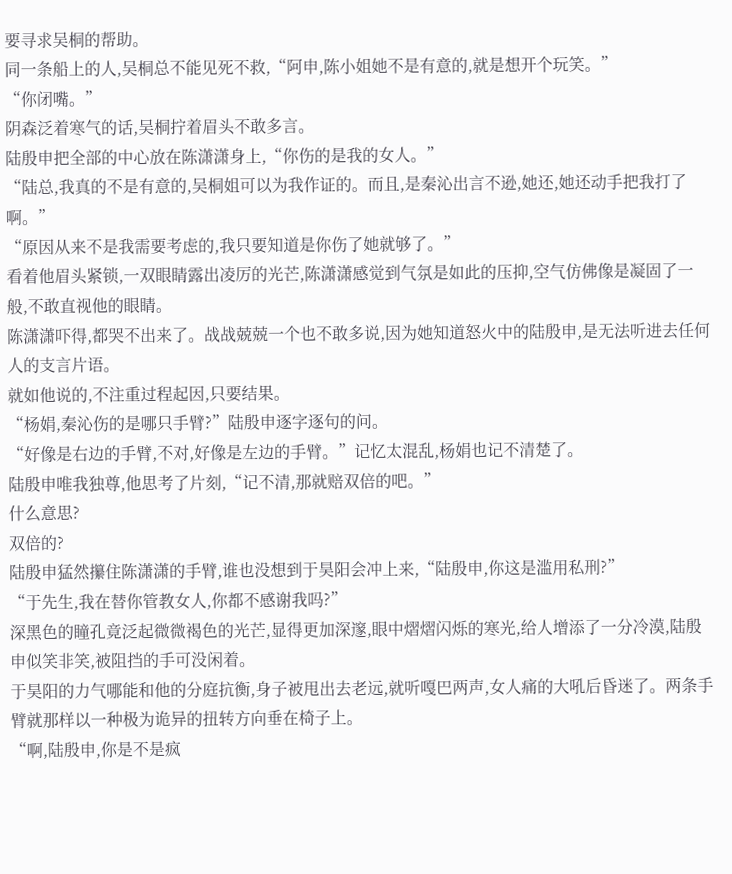要寻求吴桐的帮助。
同一条船上的人,吴桐总不能见死不救,“阿申,陈小姐她不是有意的,就是想开个玩笑。”
“你闭嘴。”
阴森泛着寒气的话,吴桐拧着眉头不敢多言。
陆殷申把全部的中心放在陈潇潇身上,“你伤的是我的女人。”
“陆总,我真的不是有意的,吴桐姐可以为我作证的。而且,是秦沁出言不逊,她还,她还动手把我打了啊。”
“原因从来不是我需要考虑的,我只要知道是你伤了她就够了。”
看着他眉头紧锁,一双眼睛露出凌厉的光芒,陈潇潇感觉到气氛是如此的压抑,空气仿佛像是凝固了一般,不敢直视他的眼睛。
陈潇潇吓得,都哭不出来了。战战兢兢一个也不敢多说,因为她知道怒火中的陆殷申,是无法听进去任何人的支言片语。
就如他说的,不注重过程起因,只要结果。
“杨娟,秦沁伤的是哪只手臂?”陆殷申逐字逐句的问。
“好像是右边的手臂,不对,好像是左边的手臂。”记忆太混乱,杨娟也记不清楚了。
陆殷申唯我独尊,他思考了片刻,“记不清,那就赔双倍的吧。”
什么意思?
双倍的?
陆殷申猛然攥住陈潇潇的手臂,谁也没想到于昊阳会冲上来,“陆殷申,你这是滥用私刑?”
“于先生,我在替你管教女人,你都不感谢我吗?”
深黑色的瞳孔竟泛起微微褐色的光芒,显得更加深邃,眼中熠熠闪烁的寒光,给人增添了一分冷漠,陆殷申似笑非笑,被阻挡的手可没闲着。
于昊阳的力气哪能和他的分庭抗衡,身子被甩出去老远,就听嘎巴两声,女人痛的大吼后昏迷了。两条手臂就那样以一种极为诡异的扭转方向垂在椅子上。
“啊,陆殷申,你是不是疯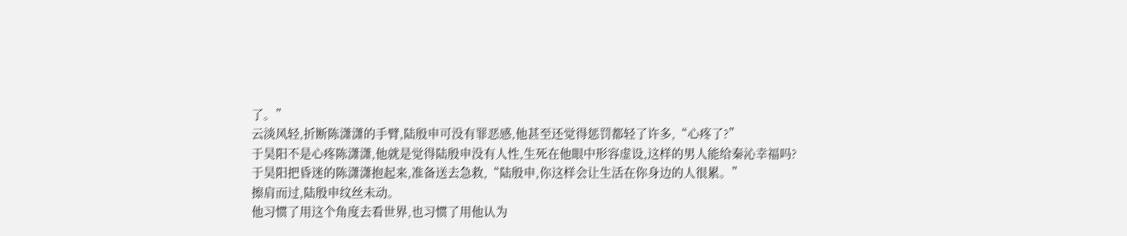了。”
云淡风轻,折断陈潇潇的手臂,陆殷申可没有罪恶感,他甚至还觉得惩罚都轻了许多,“心疼了?”
于昊阳不是心疼陈潇潇,他就是觉得陆殷申没有人性,生死在他眼中形容虚设,这样的男人能给秦沁幸福吗?
于昊阳把昏迷的陈潇潇抱起来,准备送去急救,“陆殷申,你这样会让生活在你身边的人很累。”
擦肩而过,陆殷申纹丝未动。
他习惯了用这个角度去看世界,也习惯了用他认为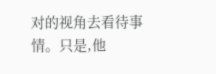对的视角去看待事情。只是,他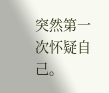突然第一次怀疑自己。